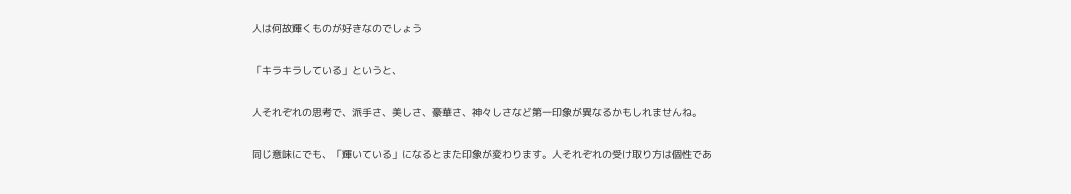人は何故輝くものが好きなのでしょう

「キラキラしている」というと、

人それぞれの思考で、派手さ、美しさ、豪華さ、神々しさなど第一印象が異なるかもしれませんね。

同じ意味にでも、「輝いている」になるとまた印象が変わります。人それぞれの受け取り方は個性であ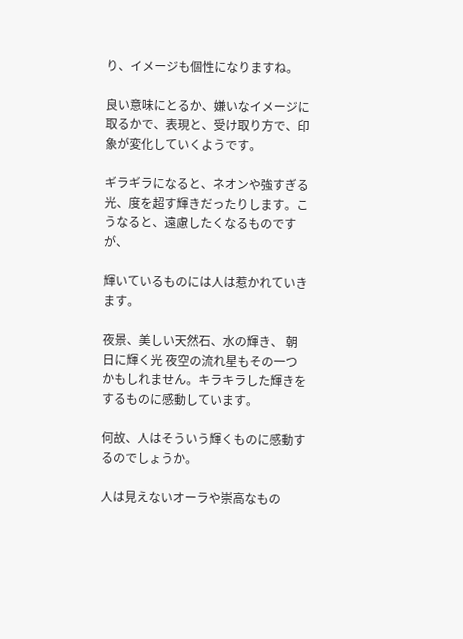り、イメージも個性になりますね。

良い意味にとるか、嫌いなイメージに取るかで、表現と、受け取り方で、印象が変化していくようです。

ギラギラになると、ネオンや強すぎる光、度を超す輝きだったりします。こうなると、遠慮したくなるものですが、

輝いているものには人は惹かれていきます。

夜景、美しい天然石、水の輝き、 朝日に輝く光 夜空の流れ星もその一つかもしれません。キラキラした輝きをするものに感動しています。

何故、人はそういう輝くものに感動するのでしょうか。

人は見えないオーラや崇高なもの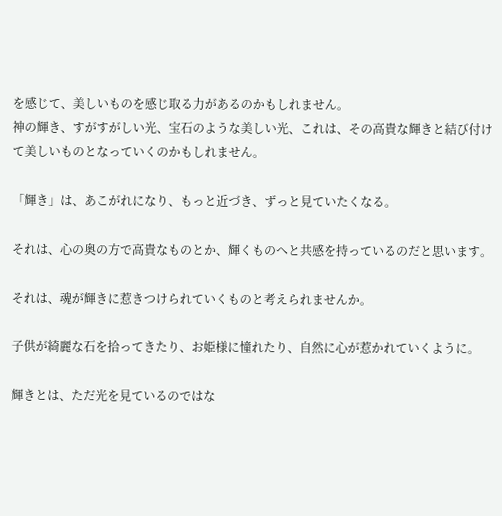を感じて、美しいものを感じ取る力があるのかもしれません。
神の輝き、すがすがしい光、宝石のような美しい光、これは、その高貴な輝きと結び付けて美しいものとなっていくのかもしれません。

「輝き」は、あこがれになり、もっと近づき、ずっと見ていたくなる。

それは、心の奥の方で高貴なものとか、輝くものへと共感を持っているのだと思います。

それは、魂が輝きに惹きつけられていくものと考えられませんか。

子供が綺麗な石を拾ってきたり、お姫様に憧れたり、自然に心が惹かれていくように。

輝きとは、ただ光を見ているのではな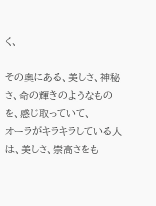く、

その奥にある、美しさ、神秘さ、命の輝きのようなものを、感じ取っていて、
オーラがキラキラしている人は、美しさ、崇高さをも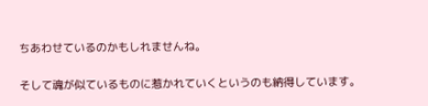ちあわせているのかもしれませんね。

そして魂が似ているものに惹かれていくというのも納得しています。